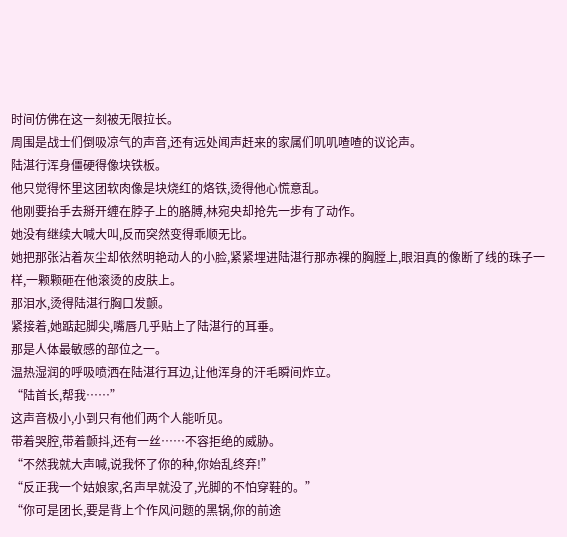时间仿佛在这一刻被无限拉长。
周围是战士们倒吸凉气的声音,还有远处闻声赶来的家属们叽叽喳喳的议论声。
陆湛行浑身僵硬得像块铁板。
他只觉得怀里这团软肉像是块烧红的烙铁,烫得他心慌意乱。
他刚要抬手去掰开缠在脖子上的胳膊,林宛央却抢先一步有了动作。
她没有继续大喊大叫,反而突然变得乖顺无比。
她把那张沾着灰尘却依然明艳动人的小脸,紧紧埋进陆湛行那赤裸的胸膛上,眼泪真的像断了线的珠子一样,一颗颗砸在他滚烫的皮肤上。
那泪水,烫得陆湛行胸口发颤。
紧接着,她踮起脚尖,嘴唇几乎贴上了陆湛行的耳垂。
那是人体最敏感的部位之一。
温热湿润的呼吸喷洒在陆湛行耳边,让他浑身的汗毛瞬间炸立。
“陆首长,帮我……”
这声音极小,小到只有他们两个人能听见。
带着哭腔,带着颤抖,还有一丝……不容拒绝的威胁。
“不然我就大声喊,说我怀了你的种,你始乱终弃!”
“反正我一个姑娘家,名声早就没了,光脚的不怕穿鞋的。”
“你可是团长,要是背上个作风问题的黑锅,你的前途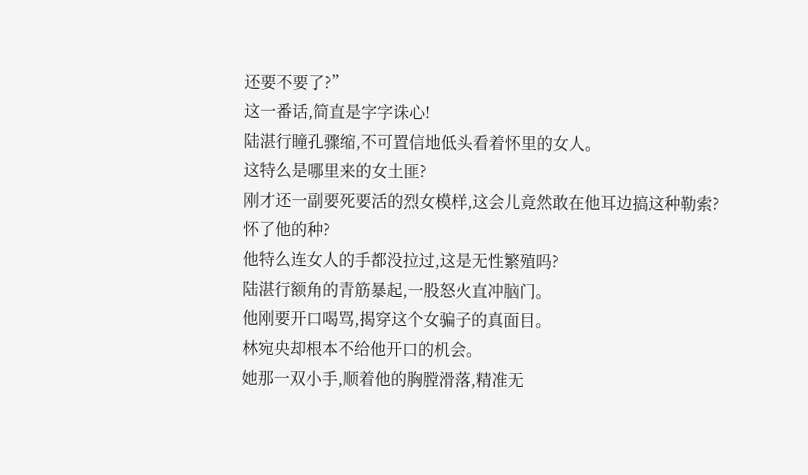还要不要了?”
这一番话,简直是字字诛心!
陆湛行瞳孔骤缩,不可置信地低头看着怀里的女人。
这特么是哪里来的女土匪?
刚才还一副要死要活的烈女模样,这会儿竟然敢在他耳边搞这种勒索?
怀了他的种?
他特么连女人的手都没拉过,这是无性繁殖吗?
陆湛行额角的青筋暴起,一股怒火直冲脑门。
他刚要开口喝骂,揭穿这个女骗子的真面目。
林宛央却根本不给他开口的机会。
她那一双小手,顺着他的胸膛滑落,精准无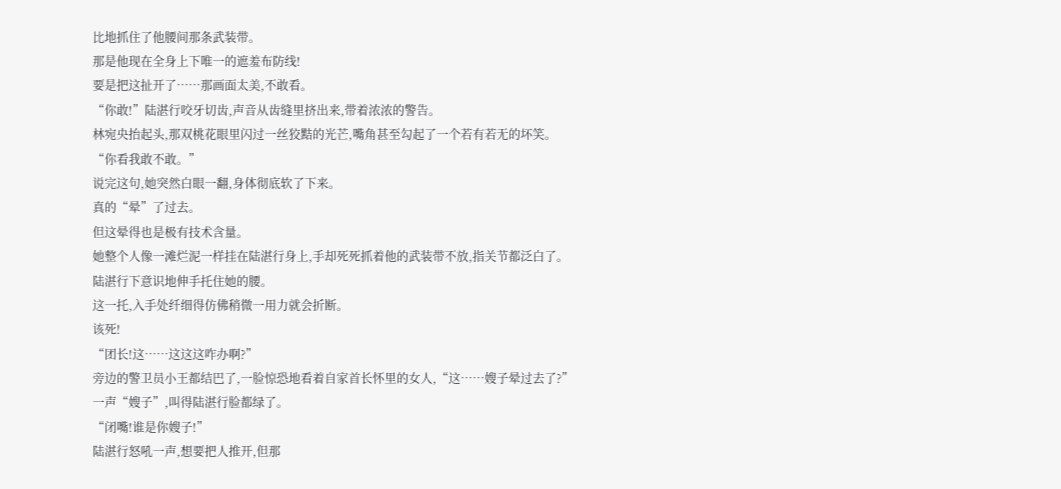比地抓住了他腰间那条武装带。
那是他现在全身上下唯一的遮羞布防线!
要是把这扯开了……那画面太美,不敢看。
“你敢!”陆湛行咬牙切齿,声音从齿缝里挤出来,带着浓浓的警告。
林宛央抬起头,那双桃花眼里闪过一丝狡黠的光芒,嘴角甚至勾起了一个若有若无的坏笑。
“你看我敢不敢。”
说完这句,她突然白眼一翻,身体彻底软了下来。
真的“晕”了过去。
但这晕得也是极有技术含量。
她整个人像一滩烂泥一样挂在陆湛行身上,手却死死抓着他的武装带不放,指关节都泛白了。
陆湛行下意识地伸手托住她的腰。
这一托,入手处纤细得仿佛稍微一用力就会折断。
该死!
“团长!这……这这这咋办啊?”
旁边的警卫员小王都结巴了,一脸惊恐地看着自家首长怀里的女人,“这……嫂子晕过去了?”
一声“嫂子”,叫得陆湛行脸都绿了。
“闭嘴!谁是你嫂子!”
陆湛行怒吼一声,想要把人推开,但那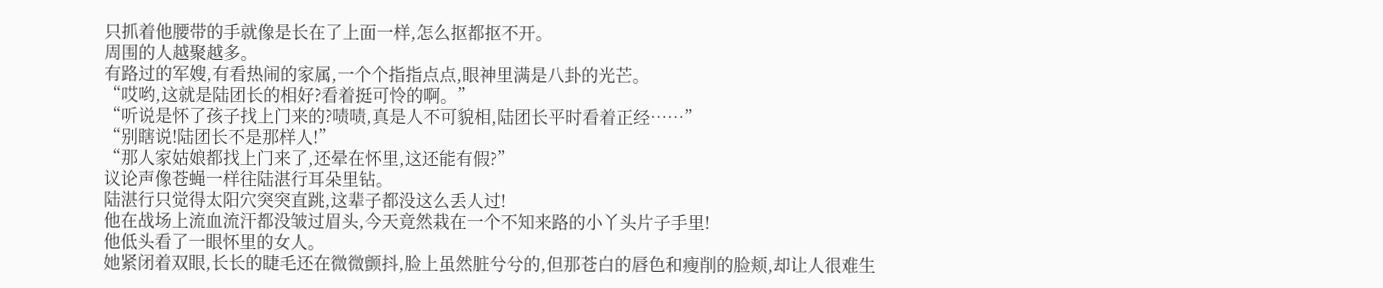只抓着他腰带的手就像是长在了上面一样,怎么抠都抠不开。
周围的人越聚越多。
有路过的军嫂,有看热闹的家属,一个个指指点点,眼神里满是八卦的光芒。
“哎哟,这就是陆团长的相好?看着挺可怜的啊。”
“听说是怀了孩子找上门来的?啧啧,真是人不可貌相,陆团长平时看着正经……”
“别瞎说!陆团长不是那样人!”
“那人家姑娘都找上门来了,还晕在怀里,这还能有假?”
议论声像苍蝇一样往陆湛行耳朵里钻。
陆湛行只觉得太阳穴突突直跳,这辈子都没这么丢人过!
他在战场上流血流汗都没皱过眉头,今天竟然栽在一个不知来路的小丫头片子手里!
他低头看了一眼怀里的女人。
她紧闭着双眼,长长的睫毛还在微微颤抖,脸上虽然脏兮兮的,但那苍白的唇色和瘦削的脸颊,却让人很难生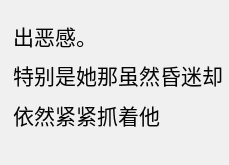出恶感。
特别是她那虽然昏迷却依然紧紧抓着他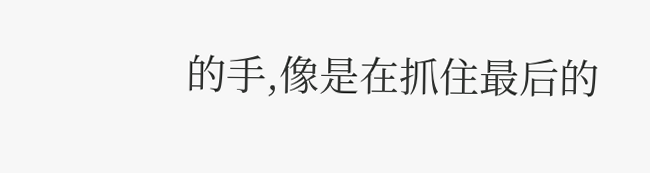的手,像是在抓住最后的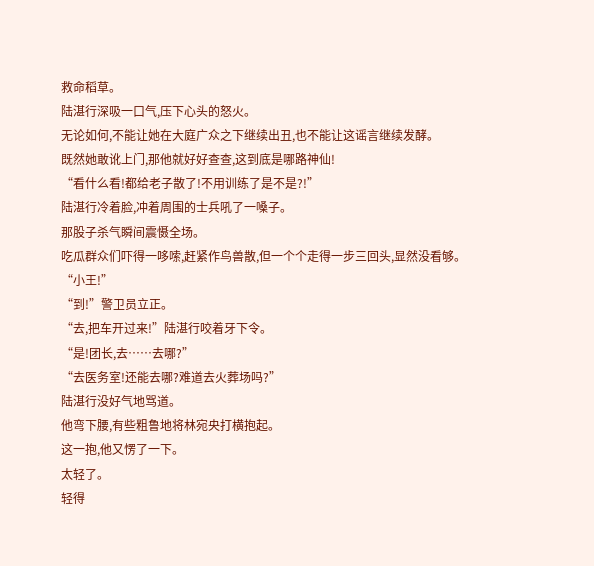救命稻草。
陆湛行深吸一口气,压下心头的怒火。
无论如何,不能让她在大庭广众之下继续出丑,也不能让这谣言继续发酵。
既然她敢讹上门,那他就好好查查,这到底是哪路神仙!
“看什么看!都给老子散了!不用训练了是不是?!”
陆湛行冷着脸,冲着周围的士兵吼了一嗓子。
那股子杀气瞬间震慑全场。
吃瓜群众们吓得一哆嗦,赶紧作鸟兽散,但一个个走得一步三回头,显然没看够。
“小王!”
“到!”警卫员立正。
“去,把车开过来!”陆湛行咬着牙下令。
“是!团长,去……去哪?”
“去医务室!还能去哪?难道去火葬场吗?”
陆湛行没好气地骂道。
他弯下腰,有些粗鲁地将林宛央打横抱起。
这一抱,他又愣了一下。
太轻了。
轻得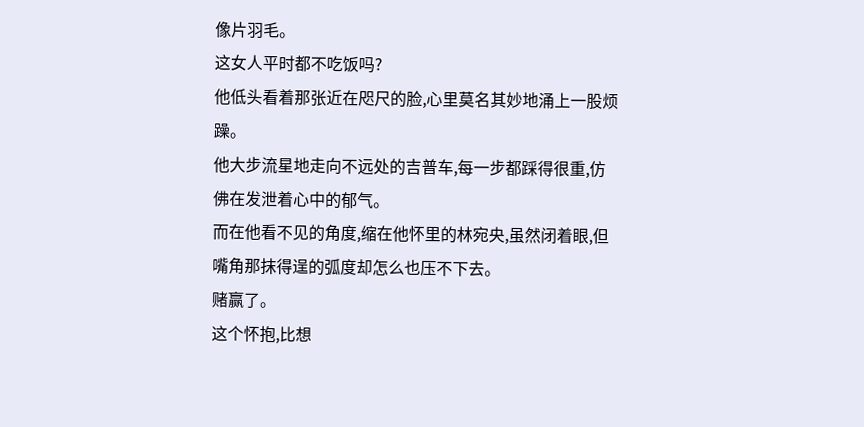像片羽毛。
这女人平时都不吃饭吗?
他低头看着那张近在咫尺的脸,心里莫名其妙地涌上一股烦躁。
他大步流星地走向不远处的吉普车,每一步都踩得很重,仿佛在发泄着心中的郁气。
而在他看不见的角度,缩在他怀里的林宛央,虽然闭着眼,但嘴角那抹得逞的弧度却怎么也压不下去。
赌赢了。
这个怀抱,比想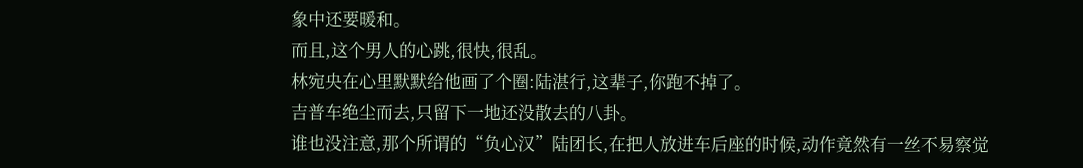象中还要暖和。
而且,这个男人的心跳,很快,很乱。
林宛央在心里默默给他画了个圈:陆湛行,这辈子,你跑不掉了。
吉普车绝尘而去,只留下一地还没散去的八卦。
谁也没注意,那个所谓的“负心汉”陆团长,在把人放进车后座的时候,动作竟然有一丝不易察觉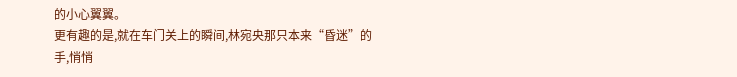的小心翼翼。
更有趣的是,就在车门关上的瞬间,林宛央那只本来“昏迷”的手,悄悄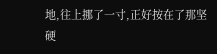地,往上挪了一寸,正好按在了那坚硬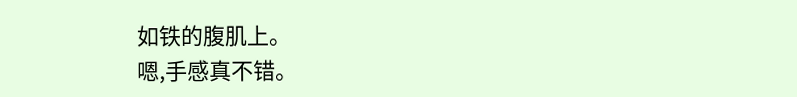如铁的腹肌上。
嗯,手感真不错。